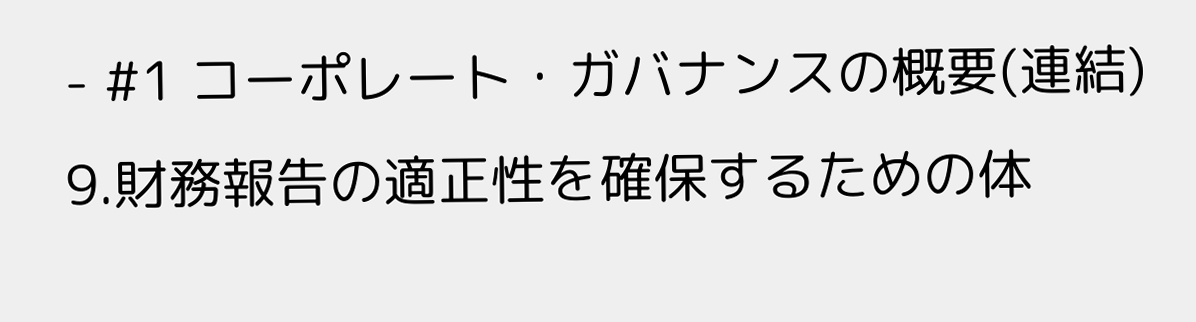- #1 コーポレート・ガバナンスの概要(連結)
9.財務報告の適正性を確保するための体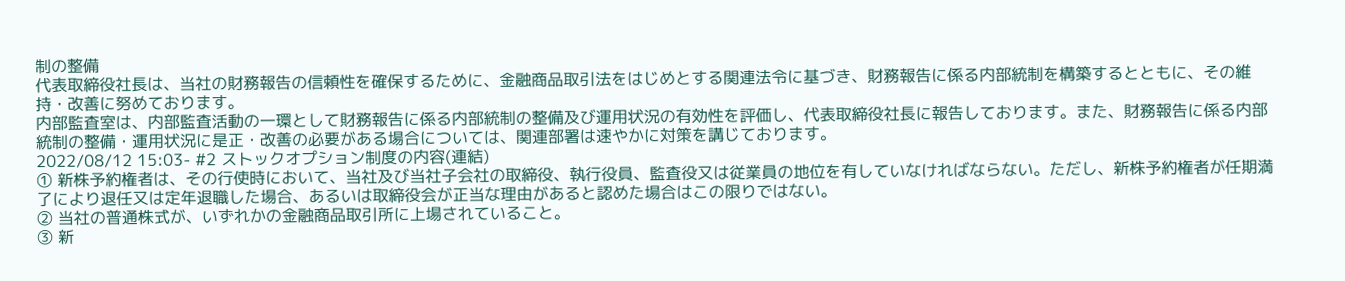制の整備
代表取締役社長は、当社の財務報告の信頼性を確保するために、金融商品取引法をはじめとする関連法令に基づき、財務報告に係る内部統制を構築するとともに、その維持・改善に努めております。
内部監査室は、内部監査活動の一環として財務報告に係る内部統制の整備及び運用状況の有効性を評価し、代表取締役社長に報告しております。また、財務報告に係る内部統制の整備・運用状況に是正・改善の必要がある場合については、関連部署は速やかに対策を講じております。
2022/08/12 15:03- #2 ストックオプション制度の内容(連結)
① 新株予約権者は、その行使時において、当社及び当社子会社の取締役、執行役員、監査役又は従業員の地位を有していなければならない。ただし、新株予約権者が任期満了により退任又は定年退職した場合、あるいは取締役会が正当な理由があると認めた場合はこの限りではない。
② 当社の普通株式が、いずれかの金融商品取引所に上場されていること。
③ 新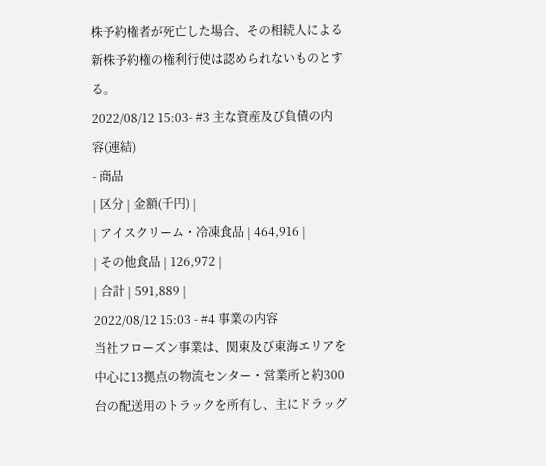株予約権者が死亡した場合、その相続人による新株予約権の権利行使は認められないものとする。
2022/08/12 15:03- #3 主な資産及び負債の内容(連結)
- 商品
| 区分 | 金額(千円) |
| アイスクリーム・冷凍食品 | 464,916 |
| その他食品 | 126,972 |
| 合計 | 591,889 |
2022/08/12 15:03 - #4 事業の内容
当社フローズン事業は、関東及び東海エリアを中心に13拠点の物流センター・営業所と約300台の配送用のトラックを所有し、主にドラッグ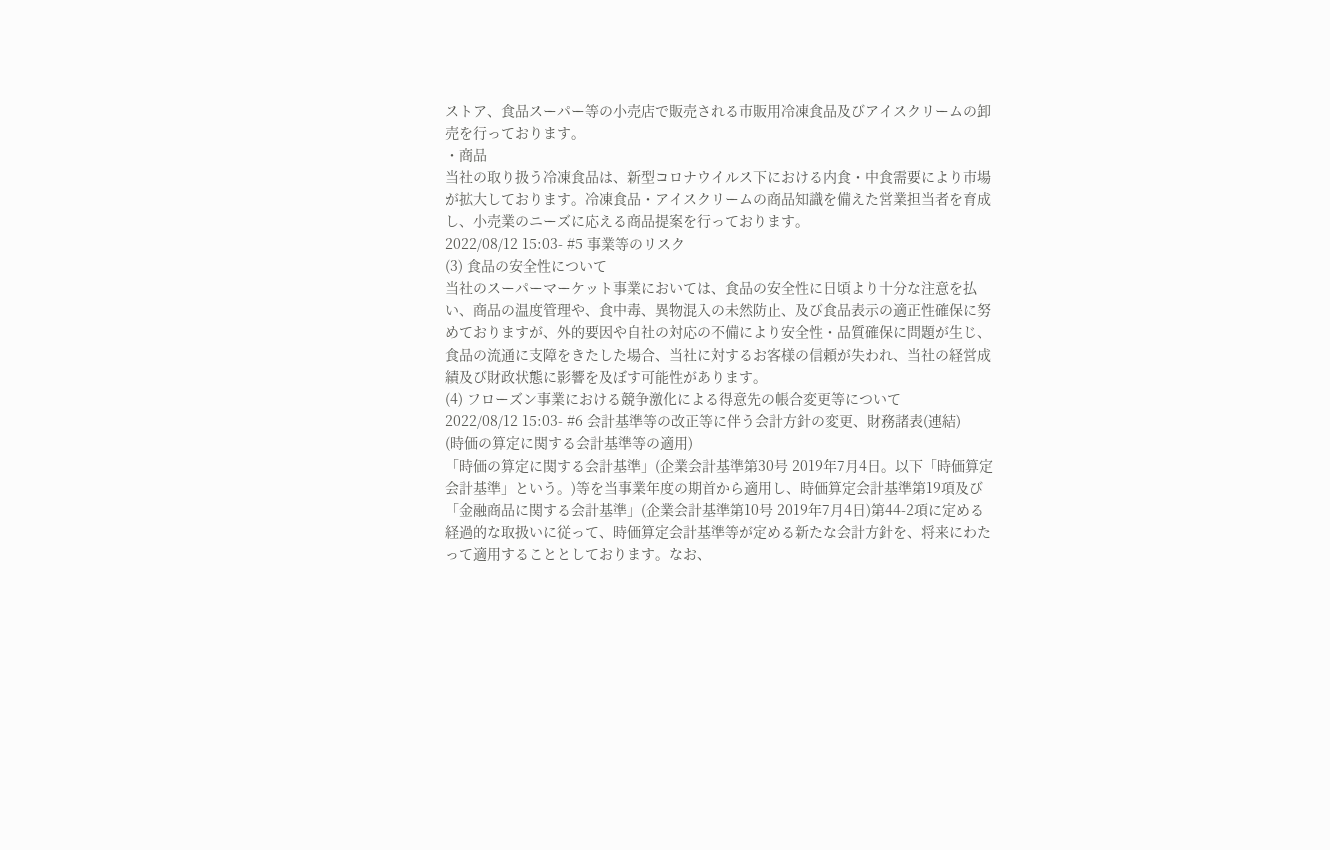ストア、食品スーパー等の小売店で販売される市販用冷凍食品及びアイスクリームの卸売を行っております。
・商品
当社の取り扱う冷凍食品は、新型コロナウイルス下における内食・中食需要により市場が拡大しております。冷凍食品・アイスクリームの商品知識を備えた営業担当者を育成し、小売業のニーズに応える商品提案を行っております。
2022/08/12 15:03- #5 事業等のリスク
(3) 食品の安全性について
当社のスーパーマーケット事業においては、食品の安全性に日頃より十分な注意を払い、商品の温度管理や、食中毒、異物混入の未然防止、及び食品表示の適正性確保に努めておりますが、外的要因や自社の対応の不備により安全性・品質確保に問題が生じ、食品の流通に支障をきたした場合、当社に対するお客様の信頼が失われ、当社の経営成績及び財政状態に影響を及ぼす可能性があります。
(4) フローズン事業における競争激化による得意先の帳合変更等について
2022/08/12 15:03- #6 会計基準等の改正等に伴う会計方針の変更、財務諸表(連結)
(時価の算定に関する会計基準等の適用)
「時価の算定に関する会計基準」(企業会計基準第30号 2019年7月4日。以下「時価算定会計基準」という。)等を当事業年度の期首から適用し、時価算定会計基準第19項及び「金融商品に関する会計基準」(企業会計基準第10号 2019年7月4日)第44-2項に定める経過的な取扱いに従って、時価算定会計基準等が定める新たな会計方針を、将来にわたって適用することとしております。なお、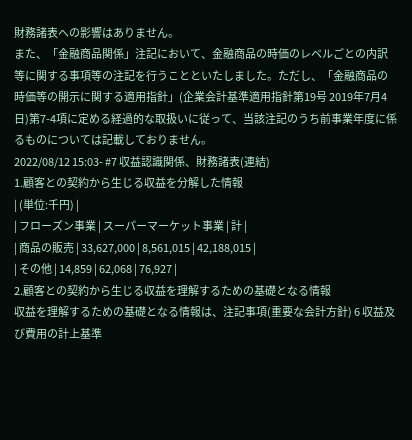財務諸表への影響はありません。
また、「金融商品関係」注記において、金融商品の時価のレベルごとの内訳等に関する事項等の注記を行うことといたしました。ただし、「金融商品の時価等の開示に関する適用指針」(企業会計基準適用指針第19号 2019年7月4日)第7-4項に定める経過的な取扱いに従って、当該注記のうち前事業年度に係るものについては記載しておりません。
2022/08/12 15:03- #7 収益認識関係、財務諸表(連結)
1.顧客との契約から生じる収益を分解した情報
| (単位:千円) |
| フローズン事業 | スーパーマーケット事業 | 計 |
| 商品の販売 | 33,627,000 | 8,561,015 | 42,188,015 |
| その他 | 14,859 | 62,068 | 76,927 |
2.顧客との契約から生じる収益を理解するための基礎となる情報
収益を理解するための基礎となる情報は、注記事項(重要な会計方針) 6 収益及び費用の計上基準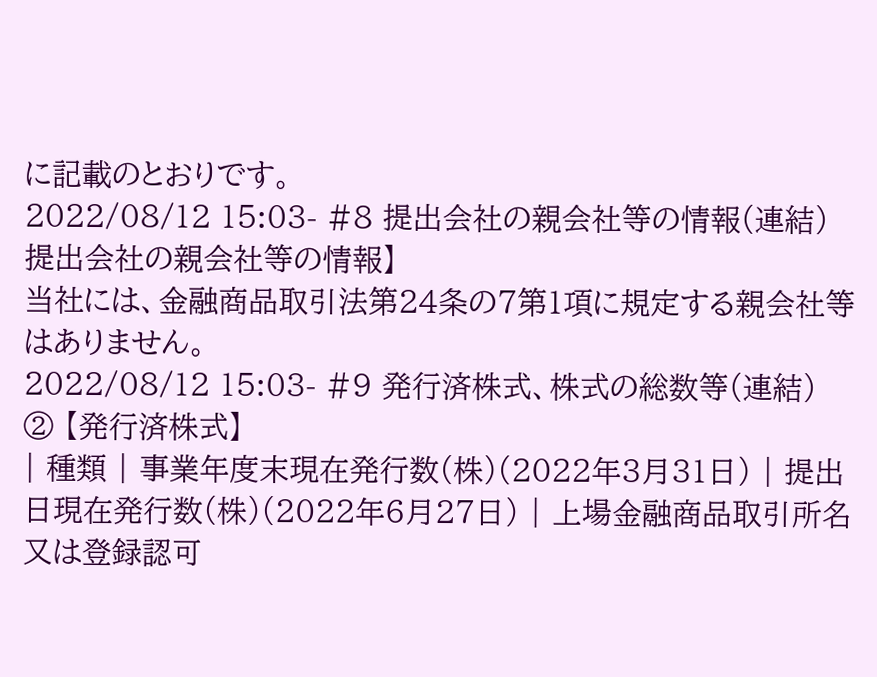に記載のとおりです。
2022/08/12 15:03- #8 提出会社の親会社等の情報(連結)
提出会社の親会社等の情報】
当社には、金融商品取引法第24条の7第1項に規定する親会社等はありません。
2022/08/12 15:03- #9 発行済株式、株式の総数等(連結)
② 【発行済株式】
| 種類 | 事業年度末現在発行数(株)(2022年3月31日) | 提出日現在発行数(株)(2022年6月27日) | 上場金融商品取引所名又は登録認可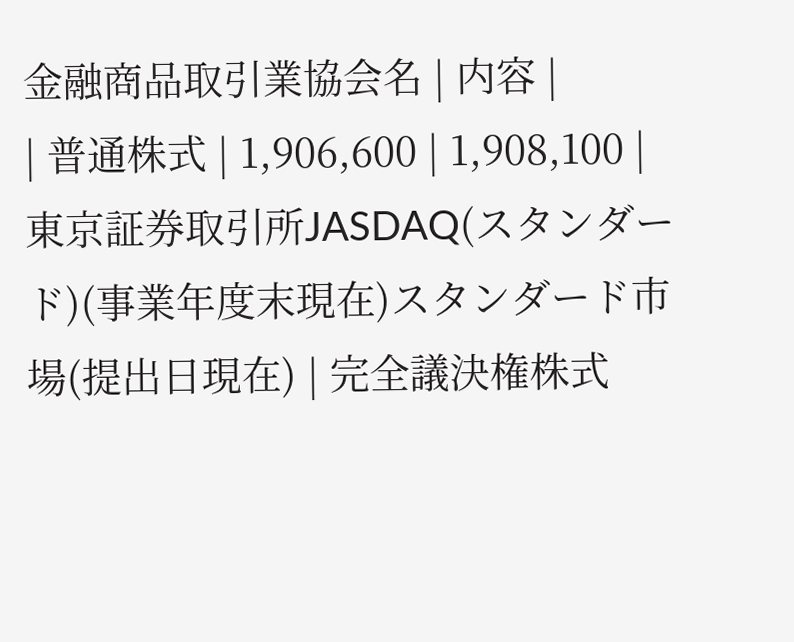金融商品取引業協会名 | 内容 |
| 普通株式 | 1,906,600 | 1,908,100 | 東京証券取引所JASDAQ(スタンダード)(事業年度末現在)スタンダード市場(提出日現在) | 完全議決権株式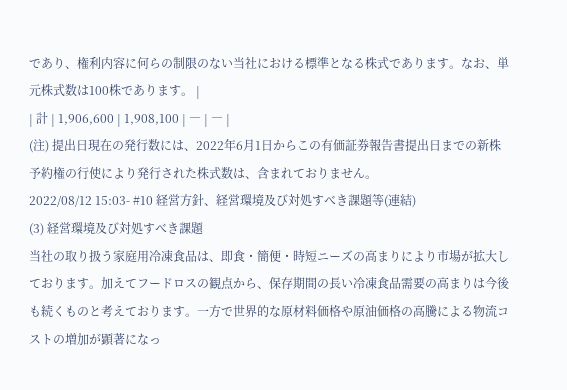であり、権利内容に何らの制限のない当社における標準となる株式であります。なお、単元株式数は100株であります。 |
| 計 | 1,906,600 | 1,908,100 | ― | ― |
(注) 提出日現在の発行数には、2022年6月1日からこの有価証券報告書提出日までの新株予約権の行使により発行された株式数は、含まれておりません。
2022/08/12 15:03- #10 経営方針、経営環境及び対処すべき課題等(連結)
(3) 経営環境及び対処すべき課題
当社の取り扱う家庭用冷凍食品は、即食・簡便・時短ニーズの高まりにより市場が拡大しております。加えてフードロスの観点から、保存期間の長い冷凍食品需要の高まりは今後も続くものと考えております。一方で世界的な原材料価格や原油価格の高騰による物流コストの増加が顕著になっ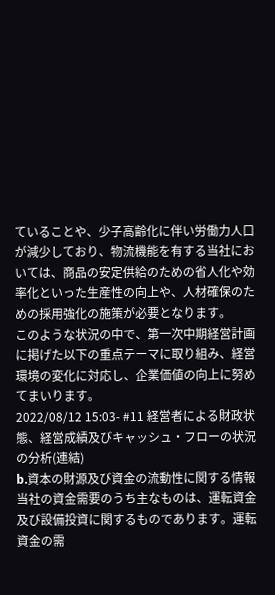ていることや、少子高齢化に伴い労働力人口が減少しており、物流機能を有する当社においては、商品の安定供給のための省人化や効率化といった生産性の向上や、人材確保のための採用強化の施策が必要となります。
このような状況の中で、第一次中期経営計画に掲げた以下の重点テーマに取り組み、経営環境の変化に対応し、企業価値の向上に努めてまいります。
2022/08/12 15:03- #11 経営者による財政状態、経営成績及びキャッシュ・フローの状況の分析(連結)
b.資本の財源及び資金の流動性に関する情報
当社の資金需要のうち主なものは、運転資金及び設備投資に関するものであります。運転資金の需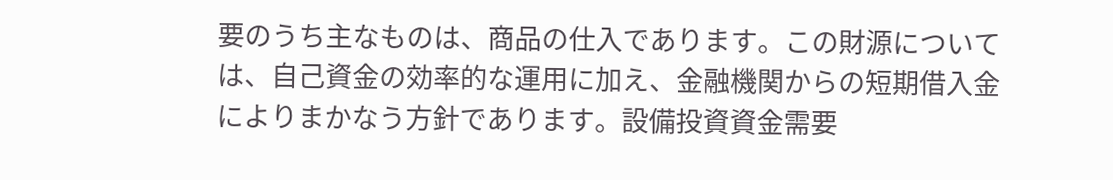要のうち主なものは、商品の仕入であります。この財源については、自己資金の効率的な運用に加え、金融機関からの短期借入金によりまかなう方針であります。設備投資資金需要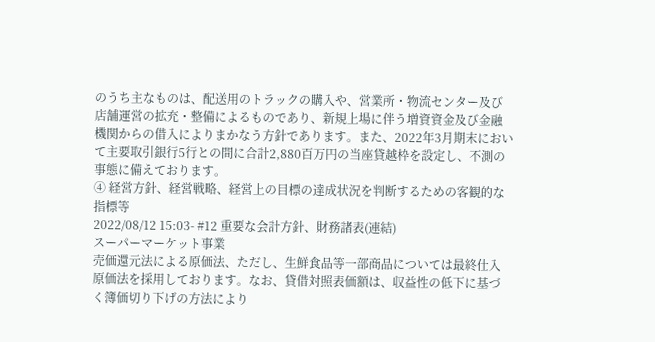のうち主なものは、配送用のトラックの購入や、営業所・物流センター及び店舗運営の拡充・整備によるものであり、新規上場に伴う増資資金及び金融機関からの借入によりまかなう方針であります。また、2022年3月期末において主要取引銀行5行との間に合計2,880百万円の当座貸越枠を設定し、不測の事態に備えております。
④ 経営方針、経営戦略、経営上の目標の達成状況を判断するための客観的な指標等
2022/08/12 15:03- #12 重要な会計方針、財務諸表(連結)
スーパーマーケット事業
売価還元法による原価法、ただし、生鮮食品等一部商品については最終仕入原価法を採用しております。なお、貸借対照表価額は、収益性の低下に基づく簿価切り下げの方法により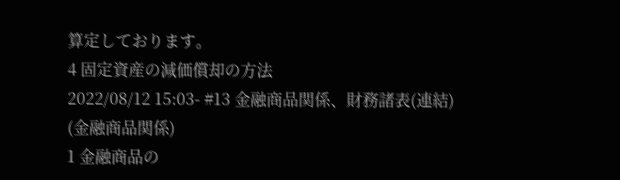算定しております。
4 固定資産の減価償却の方法
2022/08/12 15:03- #13 金融商品関係、財務諸表(連結)
(金融商品関係)
1 金融商品の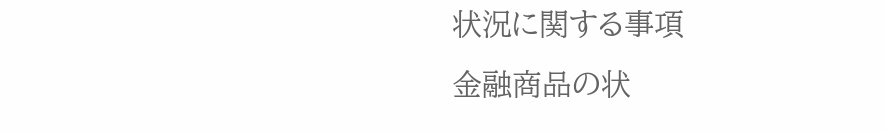状況に関する事項
金融商品の状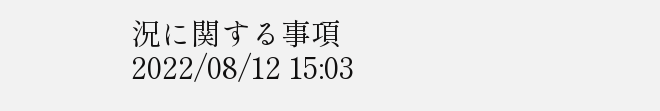況に関する事項
2022/08/12 15:03